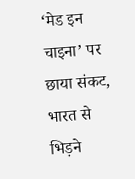‘मेड इन चाइना’ पर छाया संकट, भारत से भिड़ने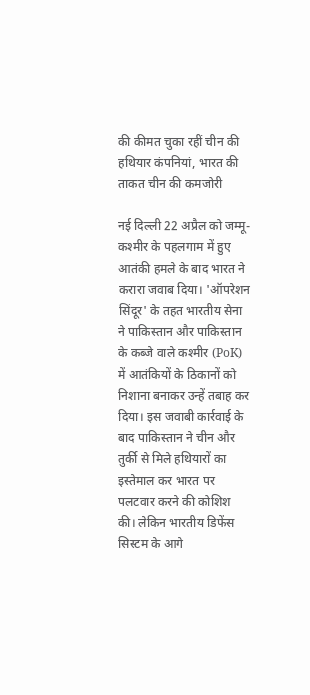की कीमत चुका रहीं चीन की हथियार कंपनियां, भारत की ताकत चीन की कमजोरी

नई दिल्ली 22 अप्रैल को जम्मू-कश्मीर के पहलगाम में हुए आतंकी हमले के बाद भारत ने करारा जवाब दिया। 'ऑपरेशन सिंदूर' के तहत भारतीय सेना ने पाकिस्तान और पाकिस्तान के कब्जे वाले कश्मीर (PoK) में आतंकियों के ठिकानों को निशाना बनाकर उन्हें तबाह कर दिया। इस जवाबी कार्रवाई के बाद पाकिस्तान ने चीन और तुर्की से मिले हथियारों का इस्तेमाल कर भारत पर पलटवार करने की कोशिश की। लेकिन भारतीय डिफेंस सिस्टम के आगे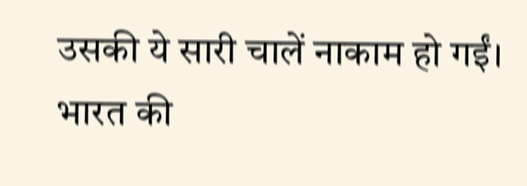उसकी ये सारी चालें नाकाम हो गईं। भारत की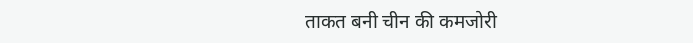ताकत बनी चीन की कमजोरी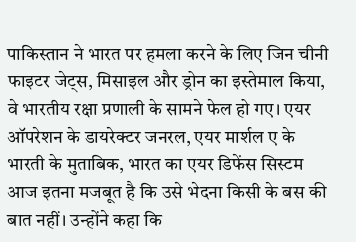पाकिस्तान ने भारत पर हमला करने के लिए जिन चीनी फाइटर जेट्स, मिसाइल और ड्रोन का इस्तेमाल किया, वे भारतीय रक्षा प्रणाली के सामने फेल हो गए। एयर ऑपरेशन के डायरेक्टर जनरल, एयर मार्शल ए के भारती के मुताबिक, भारत का एयर डिफेंस सिस्टम आज इतना मजबूत है कि उसे भेदना किसी के बस की बात नहीं। उन्होंने कहा कि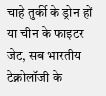चाहे तुर्की के ड्रोन हों या चीन के फाइटर जेट, सब भारतीय टेक्नोलॉजी के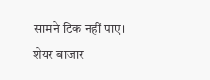सामने टिक नहीं पाए। शेयर बाजार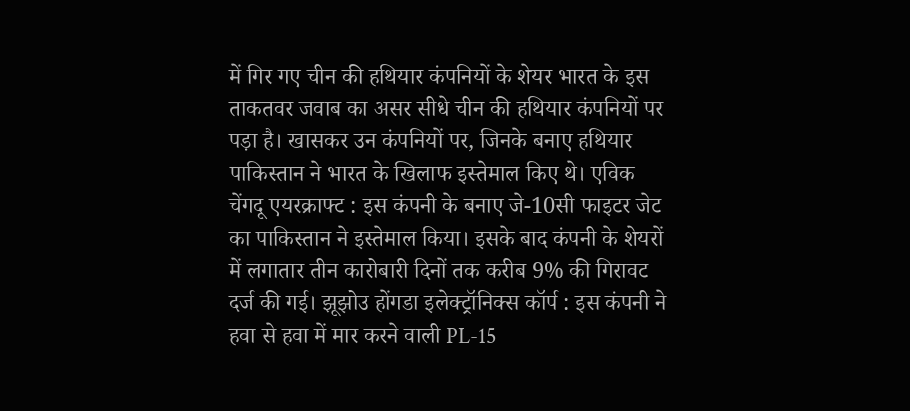में गिर गए चीन की हथियार कंपनियों के शेयर भारत के इस ताकतवर जवाब का असर सीधे चीन की हथियार कंपनियों पर पड़ा है। खासकर उन कंपनियों पर, जिनके बनाए हथियार पाकिस्तान ने भारत के खिलाफ इस्तेमाल किए थे। एविक चेंगदू एयरक्राफ्ट : इस कंपनी के बनाए जे-10सी फाइटर जेट का पाकिस्तान ने इस्तेमाल किया। इसके बाद कंपनी के शेयरों में लगातार तीन कारोबारी दिनों तक करीब 9% की गिरावट दर्ज की गई। झूझोउ होंगडा इलेक्ट्रॉनिक्स कॉर्प : इस कंपनी ने हवा से हवा में मार करने वाली PL-15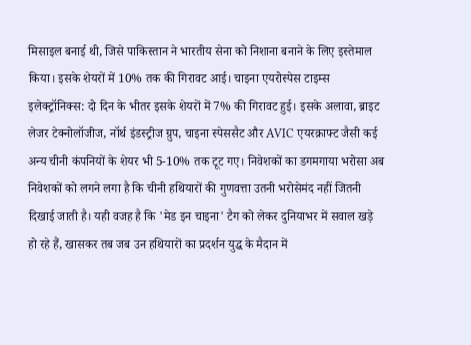मिसाइल बनाई थी, जिसे पाकिस्तान ने भारतीय सेना को निशाना बनाने के लिए इस्तेमाल किया। इसके शेयरों में 10% तक की गिरावट आई। चाइना एयरोस्पेस टाइम्स इलेक्ट्रॉनिक्स: दो दिन के भीतर इसके शेयरों में 7% की गिरावट हुई। इसके अलावा, ब्राइट लेजर टेक्नोलॉजीज, नॉर्थ इंडस्ट्रीज ग्रुप, चाइना स्पेससैट और AVIC एयरक्राफ्ट जैसी कई अन्य चीनी कंपनियों के शेयर भी 5-10% तक टूट गए। निवेशकों का डगमगाया भरोसा अब निवेशकों को लगने लगा है कि चीनी हथियारों की गुणवत्ता उतनी भरोसेमंद नहीं जितनी दिखाई जाती है। यही वजह है कि 'मेड इन चाइना' टैग को लेकर दुनियाभर में सवाल खड़े हो रहे हैं, खासकर तब जब उन हथियारों का प्रदर्शन युद्ध के मैदान में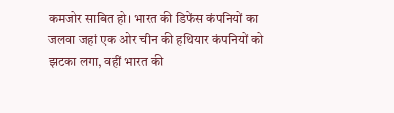कमजोर साबित हो। भारत की डिफेंस कंपनियों का जलवा जहां एक ओर चीन की हथियार कंपनियों को झटका लगा, वहीं भारत की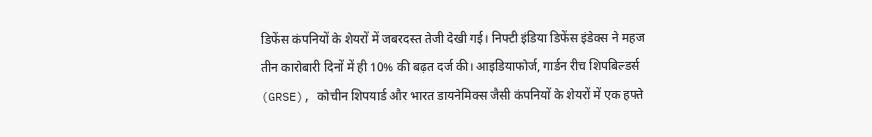डिफेंस कंपनियों के शेयरों में जबरदस्त तेजी देखी गई। निफ्टी इंडिया डिफेंस इंडेक्स ने महज तीन कारोबारी दिनों में ही 10% की बढ़त दर्ज की। आइडियाफोर्ज, गार्डन रीच शिपबिल्डर्स (GRSE), कोचीन शिपयार्ड और भारत डायनेमिक्स जैसी कंपनियों के शेयरों में एक हफ्ते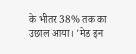के भीतर 38% तक का उछाल आया। 'मेड इन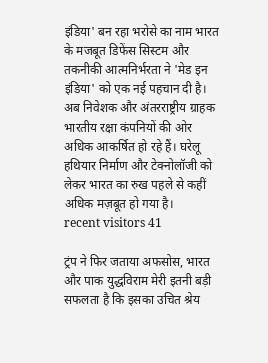इंडिया' बन रहा भरोसे का नाम भारत के मजबूत डिफेंस सिस्टम और तकनीकी आत्मनिर्भरता ने 'मेड इन इंडिया' को एक नई पहचान दी है। अब निवेशक और अंतरराष्ट्रीय ग्राहक भारतीय रक्षा कंपनियों की ओर अधिक आकर्षित हो रहे हैं। घरेलू हथियार निर्माण और टेक्नोलॉजी को लेकर भारत का रुख पहले से कहीं अधिक मज़बूत हो गया है।   recent visitors 41

ट्रंप ने फिर जताया अफसोस, भारत और पाक युद्धविराम मेरी इतनी बड़ी सफलता है कि इसका उचित श्रेय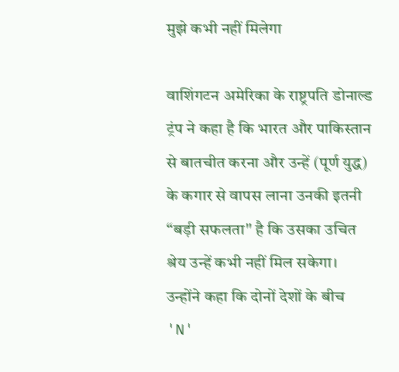मुझे कभी नहीं मिलेगा

वाशिंगटन अमेरिका के राष्ट्रपति डोनाल्ड ट्रंप ने कहा है कि भारत और पाकिस्तान से बातचीत करना और उन्हें (पूर्ण युद्ध) के कगार से वापस लाना उनकी इतनी ‘‘बड़ी सफलता'' है कि उसका उचित श्रेय उन्हें कभी नहीं मिल सकेगा। उन्होंने कहा कि दोनों देशों के बीच 'N'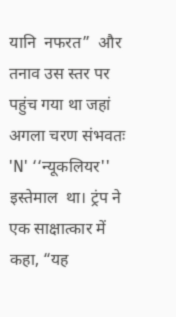यानि  नफरत”  और तनाव उस स्तर पर पहुंच गया था जहां अगला चरण संभवतः   'N' ‘‘न्यूकलियर'' इस्तेमाल  था। ट्रंप ने एक साक्षात्कार में कहा, “यह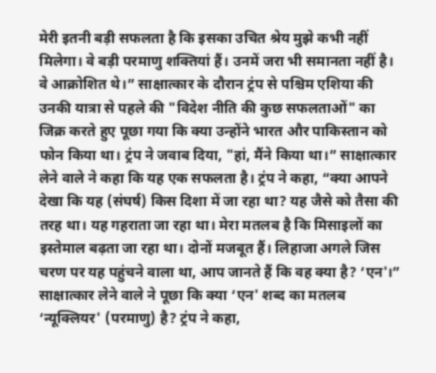मेरी इतनी बड़ी सफलता है कि इसका उचित श्रेय मुझे कभी नहीं मिलेगा। वे बड़ी परमाणु शक्तियां हैं। उनमें जरा भी समानता नहीं है। वे आक्रोशित थे।” साक्षात्कार के दौरान ट्रंप से पश्चिम एशिया की उनकी यात्रा से पहले की "विदेश नीति की कुछ सफलताओं" का जिक्र करते हुए पूछा गया कि क्या उन्होंने भारत और पाकिस्तान को फोन किया था। ट्रंप ने जवाब दिया, "हां, मैंने किया था।” साक्षात्कार लेने वाले ने कहा कि यह एक सफलता है। ट्रंप ने कहा, “क्या आपने देखा कि यह (संघर्ष) किस दिशा में जा रहा था? यह जैसे को तैसा की तरह था। यह गहराता जा रहा था। मेरा मतलब है कि मिसाइलों का इस्तेमाल बढ़ता जा रहा था। दोनों मजबूत हैं। लिहाजा अगले जिस चरण पर यह पहुंचने वाला था, आप जानते हैं कि वह क्या है? ‘एन'।” साक्षात्कार लेने वाले ने पूछा कि क्या ‘एन' शब्द का मतलब ‘न्यूक्लियर' (परमाणु) है? ट्रंप ने कहा,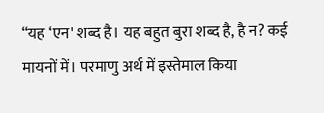“यह ‘एन' शब्द है। यह बहुत बुरा शब्द है, है न? कई मायनों में। परमाणु अर्थ में इस्तेमाल किया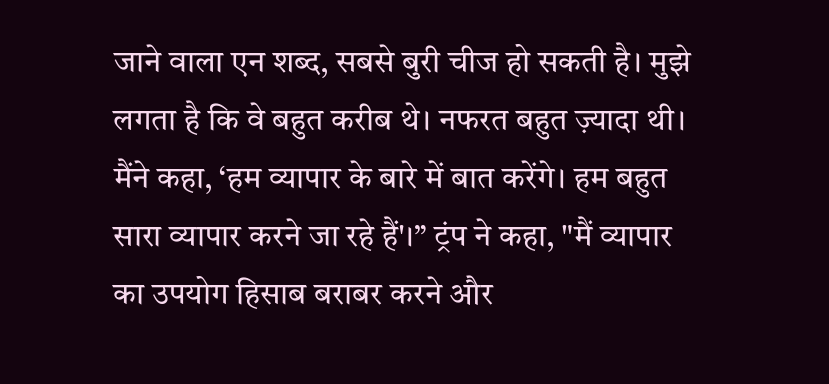जाने वाला एन शब्द, सबसे बुरी चीज हो सकती है। मुझे लगता है कि वे बहुत करीब थे। नफरत बहुत ज़्यादा थी। मैंने कहा, ‘हम व्यापार के बारे में बात करेंगे। हम बहुत सारा व्यापार करने जा रहे हैं'।” ट्रंप ने कहा, "मैं व्यापार का उपयोग हिसाब बराबर करने और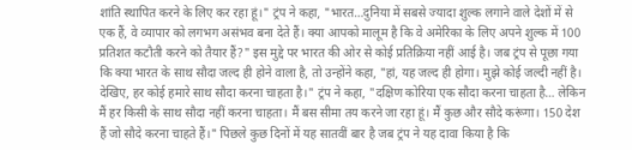शांति स्थापित करने के लिए कर रहा हूं।" ट्रंप ने कहा, "भारत…दुनिया में सबसे ज्यादा शुल्क लगाने वाले देशों में से एक हैं, वे व्यापार को लगभग असंभव बना देते हैं। क्या आपको मालूम है कि वे अमेरिका के लिए अपने शुल्क में 100 प्रतिशत कटौती करने को तैयार हैं?" इस मुद्दे पर भारत की ओर से कोई प्रतिक्रिया नहीं आई है। जब ट्रंप से पूछा गया कि क्या भारत के साथ सौदा जल्द ही होने वाला है, तो उन्होंने कहा, "हां, यह जल्द ही होगा। मुझे कोई जल्दी नहीं है। देखिए, हर कोई हमारे साथ सौदा करना चाहता है।" ट्रंप ने कहा, "दक्षिण कोरिया एक सौदा करना चाहता है… लेकिन मैं हर किसी के साथ सौदा नहीं करना चाहता। मैं बस सीमा तय करने जा रहा हूं। मैं कुछ और सौदे करूंगा। 150 देश हैं जो सौदे करना चाहते हैं।" पिछले कुछ दिनों में यह सातवीं बार है जब ट्रंप ने यह दावा किया है कि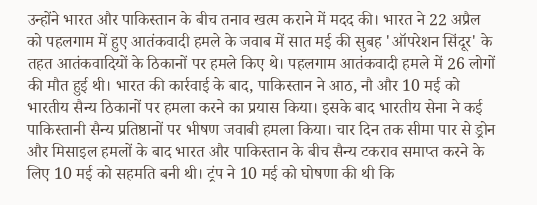उन्होंने भारत और पाकिस्तान के बीच तनाव खत्म कराने में मदद की। भारत ने 22 अप्रैल को पहलगाम में हुए आतंकवादी हमले के जवाब में सात मई की सुबह 'ऑपरेशन सिंदूर' के तहत आतंकवादियों के ठिकानों पर हमले किए थे। पहलगाम आतंकवादी हमले में 26 लोगों की मौत हुई थी। भारत की कार्रवाई के बाद, पाकिस्तान ने आठ, नौ और 10 मई को भारतीय सैन्य ठिकानों पर हमला करने का प्रयास किया। इसके बाद भारतीय सेना ने कई पाकिस्तानी सैन्य प्रतिष्ठानों पर भीषण जवाबी हमला किया। चार दिन तक सीमा पार से ड्रोन और मिसाइल हमलों के बाद भारत और पाकिस्तान के बीच सैन्य टकराव समाप्त करने के लिए 10 मई को सहमति बनी थी। ट्रंप ने 10 मई को घोषणा की थी कि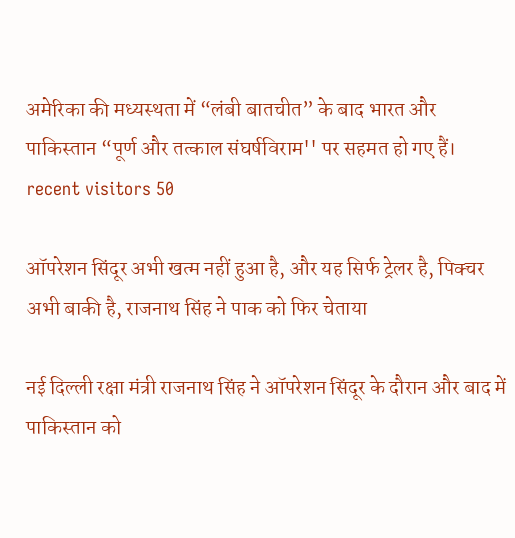अमेरिका की मध्यस्थता में “लंबी बातचीत” के बाद भारत और पाकिस्तान “पूर्ण और तत्काल संघर्षविराम'' पर सहमत हो गए हैं।     recent visitors 50

ऑपरेशन सिंदूर अभी खत्म नहीं हुआ है, और यह सिर्फ ट्रेलर है, पिक्चर अभी बाकी है, राजनाथ सिंह ने पाक को फिर चेताया

नई दिल्ली रक्षा मंत्री राजनाथ सिंह ने ऑपरेशन सिंदूर के दौरान और बाद में पाकिस्तान को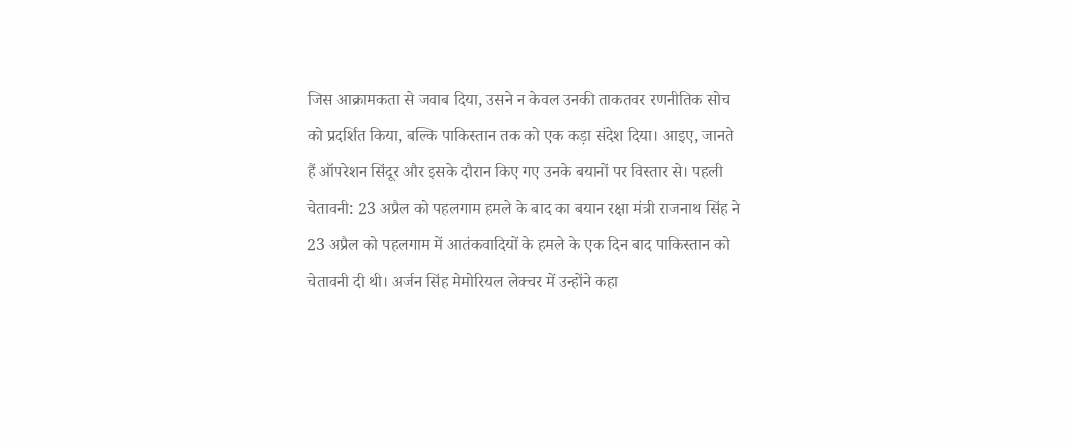जिस आक्रामकता से जवाब दिया, उसने न केवल उनकी ताकतवर रणनीतिक सोच को प्रदर्शित किया, बल्कि पाकिस्तान तक को एक कड़ा संदेश दिया। आइए, जानते हैं ऑपरेशन सिंदूर और इसके दौरान किए गए उनके बयानों पर विस्तार से। पहली चेतावनी: 23 अप्रैल को पहलगाम हमले के बाद का बयान रक्षा मंत्री राजनाथ सिंह ने 23 अप्रैल को पहलगाम में आतंकवादियों के हमले के एक दिन बाद पाकिस्तान को चेतावनी दी थी। अर्जन सिंह मेमोरियल लेक्चर में उन्होंने कहा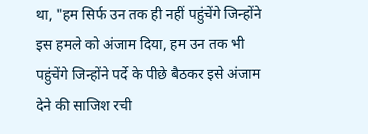था, "हम सिर्फ उन तक ही नहीं पहुंचेंगे जिन्होंने इस हमले को अंजाम दिया, हम उन तक भी पहुंचेंगे जिन्होंने पर्दे के पीछे बैठकर इसे अंजाम देने की साजिश रची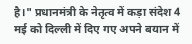है।" प्रधानमंत्री के नेतृत्व में कड़ा संदेश 4 मई को दिल्ली में दिए गए अपने बयान में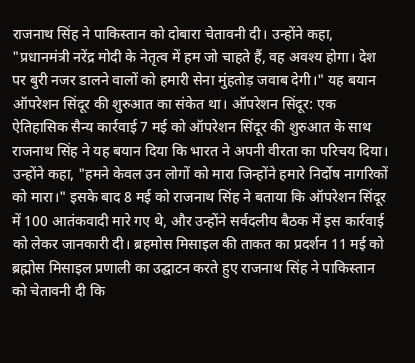राजनाथ सिंह ने पाकिस्तान को दोबारा चेतावनी दी। उन्होंने कहा, "प्रधानमंत्री नरेंद्र मोदी के नेतृत्व में हम जो चाहते हैं, वह अवश्य होगा। देश पर बुरी नजर डालने वालों को हमारी सेना मुंहतोड़ जवाब देगी।" यह बयान ऑपरेशन सिंदूर की शुरुआत का संकेत था। ऑपरेशन सिंदूर: एक ऐतिहासिक सैन्य कार्रवाई 7 मई को ऑपरेशन सिंदूर की शुरुआत के साथ राजनाथ सिंह ने यह बयान दिया कि भारत ने अपनी वीरता का परिचय दिया। उन्होंने कहा, "हमने केवल उन लोगों को मारा जिन्होंने हमारे निर्दोष नागरिकों को मारा।" इसके बाद 8 मई को राजनाथ सिंह ने बताया कि ऑपरेशन सिंदूर में 100 आतंकवादी मारे गए थे, और उन्होंने सर्वदलीय बैठक में इस कार्रवाई को लेकर जानकारी दी। ब्रहमोस मिसाइल की ताकत का प्रदर्शन 11 मई को ब्रह्मोस मिसाइल प्रणाली का उद्घाटन करते हुए राजनाथ सिंह ने पाकिस्तान को चेतावनी दी कि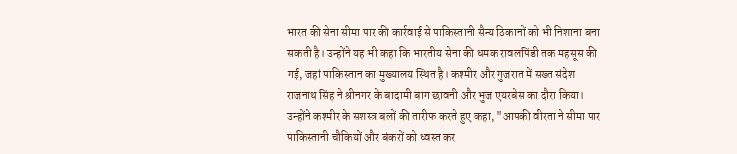भारत की सेना सीमा पार की कार्रवाई से पाकिस्तानी सैन्य ठिकानों को भी निशाना बना सकती है। उन्होंने यह भी कहा कि भारतीय सेना की धमक रावलपिंडी तक महसूस की गई, जहां पाकिस्तान का मुख्यालय स्थित है। कश्मीर और गुजरात में सख्त संदेश राजनाथ सिंह ने श्रीनगर के बादामी बाग छावनी और भुज एयरबेस का दौरा किया। उन्होंने कश्मीर के सशस्त्र बलों की तारीफ करते हुए कहा, "आपकी वीरता ने सीमा पार पाकिस्तानी चौकियों और बंकरों को ध्वस्त कर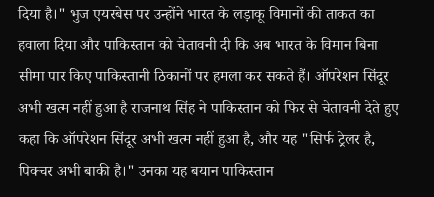दिया है।" भुज एयरबेस पर उन्होंने भारत के लड़ाकू विमानों की ताकत का हवाला दिया और पाकिस्तान को चेतावनी दी कि अब भारत के विमान बिना सीमा पार किए पाकिस्तानी ठिकानों पर हमला कर सकते हैं। ऑपरेशन सिंदूर अभी खत्म नहीं हुआ है राजनाथ सिंह ने पाकिस्तान को फिर से चेतावनी देते हुए कहा कि ऑपरेशन सिंदूर अभी खत्म नहीं हुआ है, और यह "सिर्फ ट्रेलर है, पिक्चर अभी बाकी है।" उनका यह बयान पाकिस्तान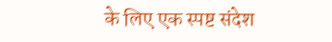के लिए एक स्पष्ट संदेश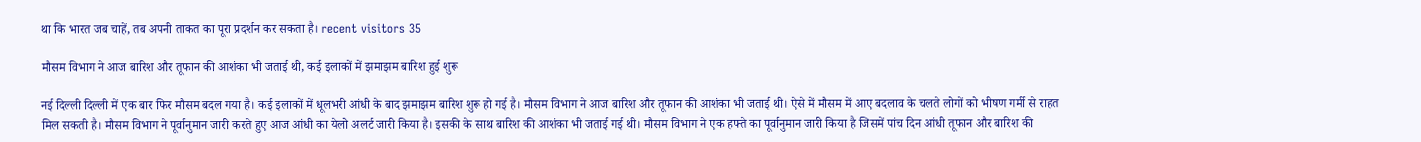था कि भारत जब चाहें, तब अपनी ताकत का पूरा प्रदर्शन कर सकता है। recent visitors 35

मौसम विभाग ने आज बारिश और तूफान की आशंका भी जताई थी, कई इलाकों में झमाझम बारिश हुई शुरू

नई दिल्ली दिल्ली में एक बार फिर मौसम बदल गया है। कई इलाकों में धूलभरी आंधी के बाद झमाझम बारिश शुरू हो गई है। मौसम विभाग ने आज बारिश और तूफान की आशंका भी जताई थी। ऐसे में मौसम में आए बदलाव के चलते लोगों को भीषण गर्मी से राहत मिल सकती है। मौसम विभाग ने पूर्वानुमान जारी करते हुए आज आंधी का येलो अलर्ट जारी किया है। इसकी के साथ बारिश की आशंका भी जताई गई थी। मौसम विभाग ने एक हफ्ते का पूर्वानुमान जारी किया है जिसमें पांच दिन आंधी तूफान और बारिश की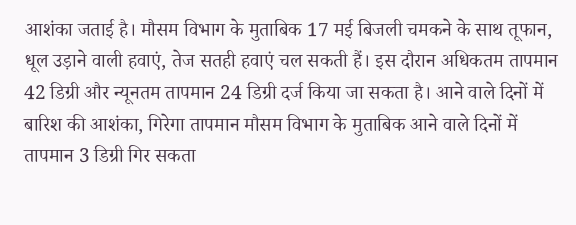आशंका जताई है। मौसम विभाग के मुताबिक 17 मई बिजली चमकने के साथ तूफान, धूल उड़ाने वाली हवाएं, तेज सतही हवाएं चल सकती हैं। इस दौरान अधिकतम तापमान 42 डिग्री और न्यूनतम तापमान 24 डिग्री दर्ज किया जा सकता है। आने वाले दिनों में बारिश की आशंका, गिरेगा तापमान मौसम विभाग के मुताबिक आने वाले दिनों में तापमान 3 डिग्री गिर सकता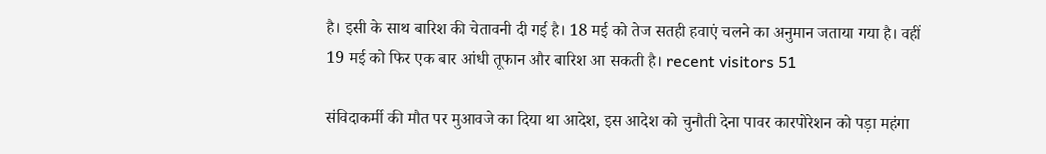है। इसी के साथ बारिश की चेतावनी दी गई है। 18 मई को तेज सतही हवाएं चलने का अनुमान जताया गया है। वहीं 19 मई को फिर एक बार आंधी तूफान और बारिश आ सकती है। recent visitors 51

संविदाकर्मी की मौत पर मुआवजे का दिया था आदेश, इस आदेश को चुनौती देना पावर कारपोरेशन को पड़ा महंगा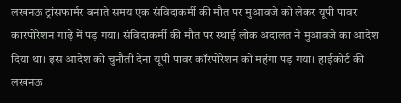लखनऊ ट्रांसफार्मर बनाते समय एक संविदाकर्मी की मौत पर मुआवजे को लेकर यूपी पावर कारपोरेशन गाढ़े में पड़ गया। संविदाकर्मी की मौत पर स्थाई लोक अदालत ने मुआवजे का आदेश दिया था। इस आदेश को चुनौती देना यूपी पावर कॉरपोरेशन को महंगा पड़ गया। हाईकोर्ट की लखनऊ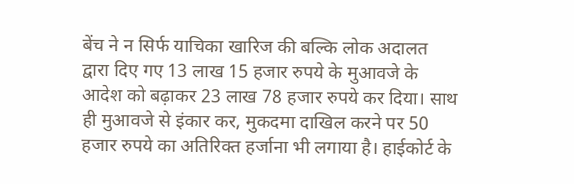बेंच ने न सिर्फ याचिका खारिज की बल्कि लोक अदालत द्वारा दिए गए 13 लाख 15 हजार रुपये के मुआवजे के आदेश को बढ़ाकर 23 लाख 78 हजार रुपये कर दिया। साथ ही मुआवजे से इंकार कर, मुकदमा दाखिल करने पर 50 हजार रुपये का अतिरिक्त हर्जाना भी लगाया है। हाईकोर्ट के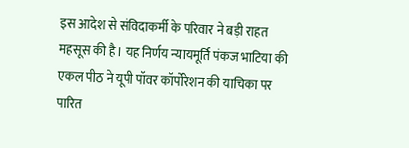इस आदेश से संविदाकर्मी के परिवार ने बड़ी राहत महसूस की है। यह निर्णय न्यायमूर्ति पंकज भाटिया की एकल पीठ ने यूपी पॉवर कॉर्पोरेशन की याचिका पर पारित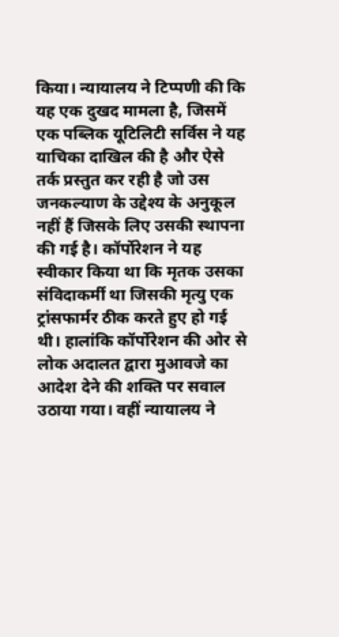किया। न्यायालय ने टिप्पणी की कि यह एक दुखद मामला है, जिसमें एक पब्लिक यूटिलिटी सर्विस ने यह याचिका दाखिल की है और ऐसे तर्क प्रस्तुत कर रही है जो उस जनकल्याण के उद्देश्य के अनुकूल नहीं हैं जिसके लिए उसकी स्थापना की गई है। कॉर्पोरेशन ने यह स्वीकार किया था कि मृतक उसका संविदाकर्मी था जिसकी मृत्यु एक ट्रांसफार्मर ठीक करते हुए हो गई थी। हालांकि कॉर्पोरेशन की ओर से लोक अदालत द्वारा मुआवजे का आदेश देने की शक्ति पर सवाल उठाया गया। वहीं न्यायालय ने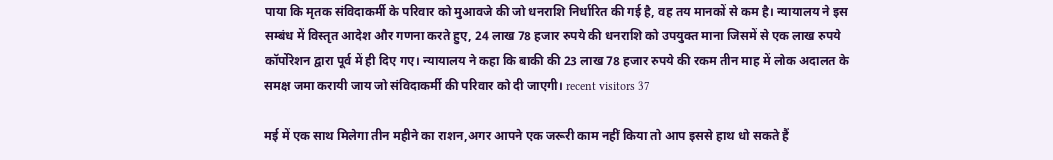पाया कि मृतक संविदाकर्मी के परिवार को मुआवजे की जो धनराशि निर्धारित की गई है, वह तय मानकों से कम है। न्यायालय ने इस सम्बंध में विस्तृत आदेश और गणना करते हुए, 24 लाख 78 हजार रुपये की धनराशि को उपयुक्त माना जिसमें से एक लाख रुपये कॉर्पोरेशन द्वारा पूर्व में ही दिए गए। न्यायालय ने कहा कि बाकी की 23 लाख 78 हजार रुपये की रकम तीन माह में लोक अदालत के समक्ष जमा करायी जाय जो संविदाकर्मी की परिवार को दी जाएगी। recent visitors 37

मई में एक साथ मिलेगा तीन महीने का राशन,अगर आपने एक जरूरी काम नहीं क‍िया तो आप इससे हाथ धो सकते हैं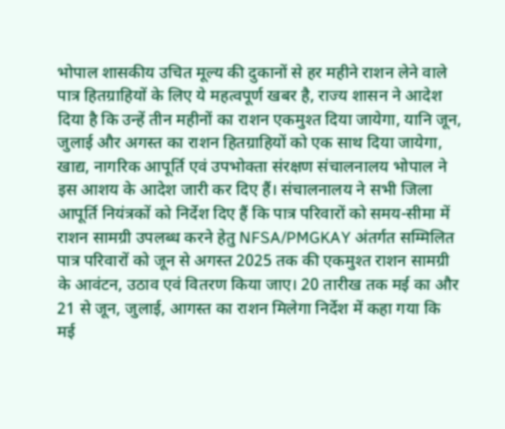भोपाल शासकीय उचित मूल्य की दुकानों से हर महीने राशन लेने वाले पात्र हितग्राहियों के लिए ये महत्वपूर्ण खबर है, राज्य शासन ने आदेश दिया है कि उन्हें तीन महीनों का राशन एकमुश्त दिया जायेगा, यानि जून, जुलाई और अगस्त का राशन हितग्राहियों को एक साथ दिया जायेगा, खाद्य, नागरिक आपूर्ति एवं उपभोक्ता संरक्षण संचालनालय भोपाल ने इस आशय के आदेश जारी कर दिए हैं। संचालनालय ने सभी जिला आपूर्ति नियंत्रकों को निर्देश दिए हैं कि पात्र परिवारों को समय-सीमा में राशन सामग्री उपलब्ध करने हेतु NFSA/PMGKAY अंतर्गत सम्मिलित पात्र परिवारों को जून से अगस्त 2025 तक की एकमुश्त राशन सामग्री के आवंटन, उठाव एवं वितरण किया जाए। 20 तारीख तक मई का और 21 से जून, जुलाई, आगस्त का राशन मिलेगा निर्देश में कहा गया कि मई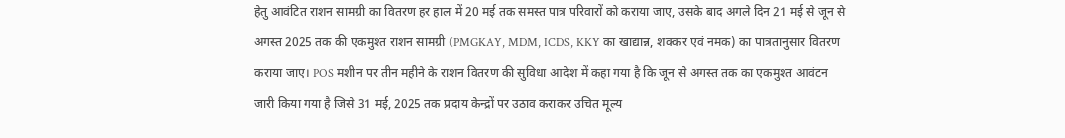हेतु आवंटित राशन सामग्री का वितरण हर हाल में 20 मई तक समस्त पात्र परिवारों को कराया जाए, उसके बाद अगले दिन 21 मई से जून से अगस्त 2025 तक की एकमुश्त राशन सामग्री (PMGKAY, MDM, ICDS, KKY का खा‌द्यान्न, शक्कर एवं नमक) का पात्रतानुसार वितरण कराया जाए। POS मशीन पर तीन महीने के राशन वितरण की सुविधा आदेश में कहा गया है कि जून से अगस्त तक का एकमुश्त आवंटन जारी किया गया है जिसे 31 मई, 2025 तक प्रदाय केन्द्रों पर उठाव कराकर उचित मूल्य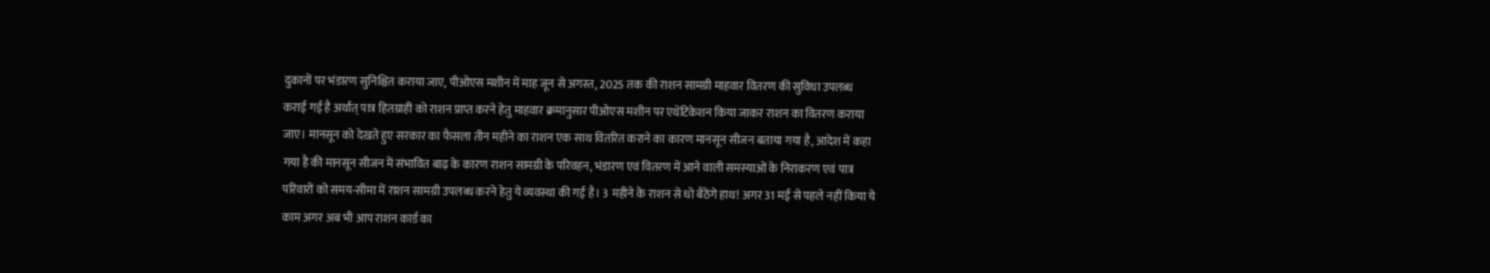दुकानों पर भंडारण सुनिश्चित कराया जाए, पीओएस मशीन में माह जून से अगस्त, 2025 तक की राशन सामग्री माहवार वितरण की सुविधा उपलब्ध कराई गई है अर्थात् पात्र हितग्राही को राशन प्राप्त करने हेतु माहवार क्रमानुसार पीओएस मशीन पर एथेंटिकेशन किया जाकर राशन का वितरण कराया जाए। मानसून को देखते हुए सरकार का फैसला तीन महीने का राशन एक साथ वितरित कराने का कारण मानसून सीजन बताया गया है, आदेश में कहा गया है की मानसून सीजन में संभावित बाढ़ के कारण राशन सामग्री के परिवहन, भंडारण एवं वितरण में आने वाली समस्याओं के निराकरण एवं पात्र परिवारों को समय-सीमा में राशन सामग्री उपलब्ध करने हेतु ये व्यवस्था की गई है। 3 महीने के राशन से धो बैठेंगे हाथ! अगर 31 मई से पहले नहीं क‍िया ये काम अगर अब भी आप राशन कार्ड का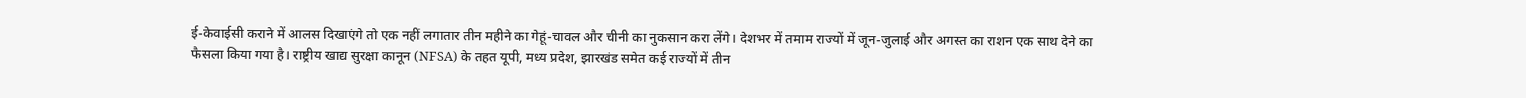ई-केवाईसी कराने में आलस दिखाएंगे तो एक नहीं लगातार तीन महीने का गेहूं-चावल और चीनी का नुकसान करा लेंगे। देशभर में तमाम राज्यों में जून-जुलाई और अगस्त का राशन एक साथ देने का फैसला किया गया है। राष्ट्रीय खाद्य सुरक्षा कानून (NFSA) के तहत यूपी, मध्य प्रदेश, झारखंड समेत कई राज्यों में तीन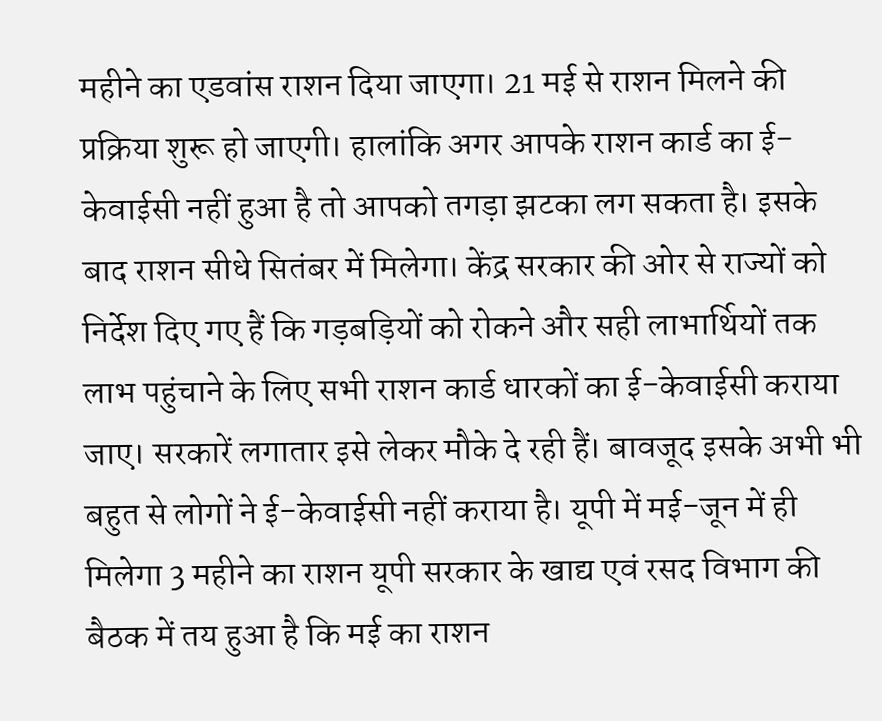महीने का एडवांस राशन दिया जाएगा। 21 मई से राशन मिलने की प्रक्रिया शुरू हो जाएगी। हालांकि अगर आपके राशन कार्ड का ई-केवाईसी नहीं हुआ है तो आपको तगड़ा झटका लग सकता है। इसके बाद राशन सीधे सितंबर में मिलेगा। केंद्र सरकार की ओर से राज्यों को निर्देश दिए गए हैं कि गड़बड़ियों को रोकने और सही लाभार्थियों तक लाभ पहुंचाने के लिए सभी राशन कार्ड धारकों का ई-केवाईसी कराया जाए। सरकारें लगातार इसे लेकर मौके दे रही हैं। बावजूद इसके अभी भी बहुत से लोगों ने ई-केवाईसी नहीं कराया है। यूपी में मई-जून में ही मिलेगा 3 महीने का राशन यूपी सरकार के खाद्य एवं रसद विभाग की बैठक में तय हुआ है कि मई का राशन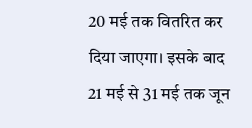20 मई तक वितरित कर दिया जाएगा। इसके बाद 21 मई से 31 मई तक जून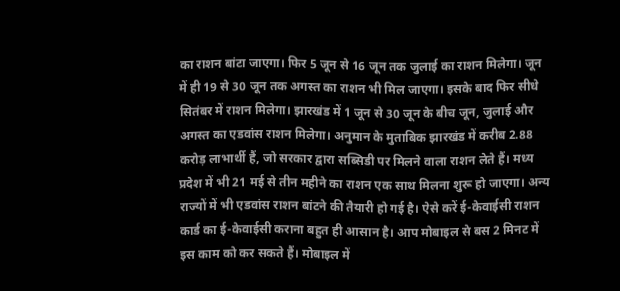का राशन बांटा जाएगा। फिर 5 जून से 16 जून तक जुलाई का राशन मिलेगा। जून में ही 19 से 30 जून तक अगस्त का राशन भी मिल जाएगा। इसके बाद फिर सीधे सितंबर में राशन मिलेगा। झारखंड में 1 जून से 30 जून के बीच जून, जुलाई और अगस्त का एडवांस राशन मिलेगा। अनुमान के मुताबिक झारखंड में करीब 2.88 करोड़ लाभार्थी हैं, जो सरकार द्वारा सब्सिडी पर मिलने वाला राशन लेते हैं। मध्य प्रदेश में भी 21 मई से तीन महीने का राशन एक साथ मिलना शुरू हो जाएगा। अन्य राज्यों में भी एडवांस राशन बांटने की तैयारी हो गई है। ऐसे करें ई-केवाईसी राशन कार्ड का ई-केवाईसी कराना बहुत ही आसान है। आप मोबाइल से बस 2 मिनट में इस काम को कर सकते हैं। मोबाइल में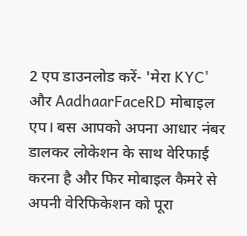2 एप डाउनलोड करें- 'मेरा KYC' और AadhaarFaceRD मोबाइल एप। बस आपको अपना आधार नंबर डालकर लोकेशन के साथ वेरिफाई करना है और फिर मोबाइल कैमरे से अपनी वेरिफिकेशन को पूरा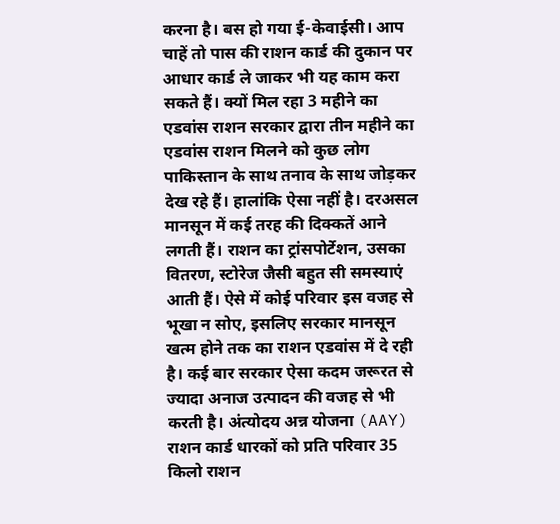करना है। बस हो गया ई-केवाईसी। आप चाहें तो पास की राशन कार्ड की दुकान पर आधार कार्ड ले जाकर भी यह काम करा सकते हैं। क्यों मिल रहा 3 महीने का एडवांस राशन सरकार द्वारा तीन महीने का एडवांस राशन मिलने को कुछ लोग पाकिस्तान के साथ तनाव के साथ जोड़कर देख रहे हैं। हालांकि ऐसा नहीं है। दरअसल मानसून में कई तरह की दिक्कतें आने लगती हैं। राशन का ट्रांसपोर्टेशन, उसका वितरण, स्टोरेज जैसी बहुत सी समस्याएं आती हैं। ऐसे में कोई परिवार इस वजह से भूखा न सोए, इसलिए सरकार मानसून खत्म होने तक का राशन एडवांस में दे रही है। कई बार सरकार ऐसा कदम जरूरत से ज्यादा अनाज उत्पादन की वजह से भी करती है। अंत्योदय अन्न योजना (AAY) राशन कार्ड धारकों को प्रति परिवार 35 किलो राशन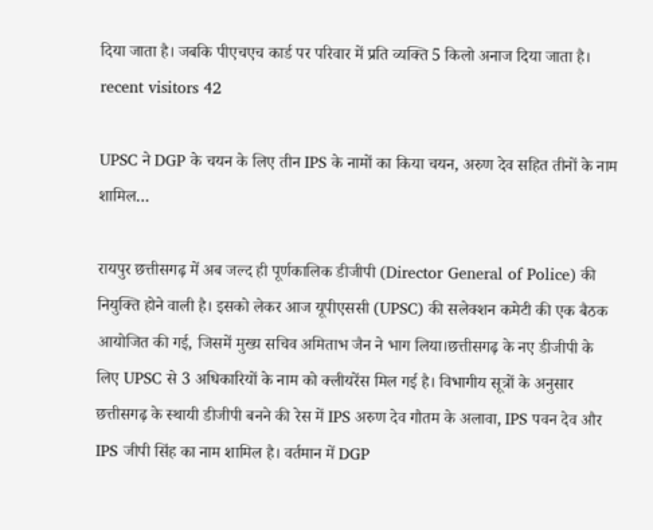दिया जाता है। जबकि पीएचएच कार्ड पर परिवार में प्रति व्यक्ति 5 किलो अनाज दिया जाता है। recent visitors 42

UPSC ने DGP के चयन के लिए तीन IPS के नामों का किया चयन, अरुण देव सहित तीनों के नाम शामिल…

रायपुर छत्तीसगढ़ में अब जल्द ही पूर्णकालिक डीजीपी (Director General of Police) की नियुक्ति होने वाली है। इसको लेकर आज यूपीएससी (UPSC) की सलेक्शन कमेटी की एक बैठक आयोजित की गई, जिसमें मुख्य सचिव अमिताभ जैन ने भाग लिया।छत्तीसगढ़ के नए डीजीपी के लिए UPSC से 3 अधिकारियों के नाम को क्लीयरेंस मिल गई है। विभागीय सूत्रों के अनुसार छत्तीसगढ़ के स्थायी डीजीपी बनने की रेस में IPS अरुण देव गौतम के अलावा, IPS पवन देव और IPS जीपी सिंह का नाम शामिल है। वर्तमान में DGP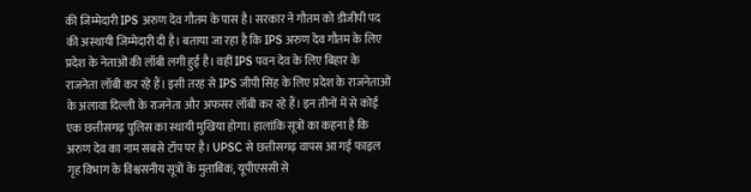की जिम्मेदारी IPS अरुण देव गौतम के पास है। सरकार ने गौतम को डीजीपी पद की अस्थायी जिम्मेदारी दी है। बताया जा रहा है कि IPS अरुण देव गौतम के लिए प्रदेश के नेताओं की लॉबी लगी हुई है। वहीं IPS पवन देव के लिए बिहार के राजनेता लॉबी कर रहे हैं। इसी तरह से IPS जीपी सिंह के लिए प्रदेश के राजनेताओं के अलावा दिल्ली के राजनेता और अफसर लॉबी कर रहे हैं। इन तीनों में से कोई एक छत्तीसगढ़ पुलिस का स्थायी मुखिया होगा। हालांकि सूत्रों का कहना है कि अरुण देव का नाम सबसे टॉप पर है। UPSC से छत्तीसगढ़ वापस आ गई फाइल गृह विभाग के विश्वसनीय सूत्रों के मुताबिक, यूपीएससी से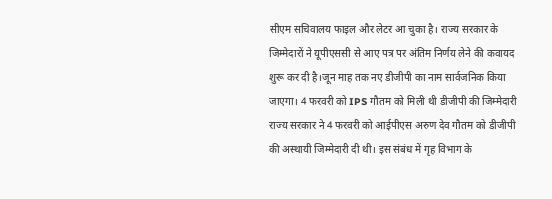सीएम सचिवालय फाइल और लेटर आ चुका है। राज्य सरकार के जिम्मेदारों ने यूपीएससी से आए पत्र पर अंतिम निर्णय लेने की कवायद शुरू कर दी है।जून माह तक नए डीजीपी का नाम सार्वजनिक किया जाएगा। 4 फरवरी को IPS गौतम को मिली थी डीजीपी की जिम्मेदारी राज्य सरकार ने 4 फरवरी को आईपीएस अरुण देव गौतम को डीजीपी की अस्थायी जिम्मेदारी दी थी। इस संबंध में गृह विभाग के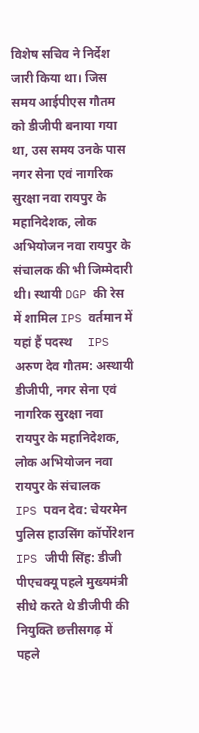विशेष सचिव ने निर्देश जारी किया था। जिस समय आईपीएस गौतम को डीजीपी बनाया गया था, उस समय उनके पास नगर सेना एवं नागरिक सुरक्षा नवा रायपुर के महानिदेशक, लोक अभियोजन नवा रायपुर के संचालक की भी जिम्मेदारी थी। स्थायी DGP की रेस में शामिल IPS वर्तमान में यहां हैं पदस्थ     IPS अरुण देव गौतम: अस्थायी डीजीपी, नगर सेना एवं नागरिक सुरक्षा नवा रायपुर के महानिदेशक, लोक अभियोजन नवा रायपुर के संचालक     IPS पवन देव: चेयरमेन पुलिस हाउसिंग कॉर्पोरेशन     IPS जीपी सिंह: डीजी पीएचक्यू पहले मुख्यमंत्री सीधे करते थे डीजीपी की नियुक्ति छत्तीसगढ़ में पहले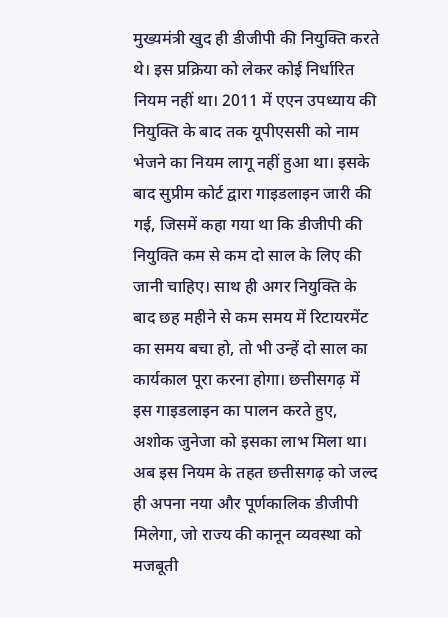मुख्यमंत्री खुद ही डीजीपी की नियुक्ति करते थे। इस प्रक्रिया को लेकर कोई निर्धारित नियम नहीं था। 2011 में एएन उपध्याय की नियुक्ति के बाद तक यूपीएससी को नाम भेजने का नियम लागू नहीं हुआ था। इसके बाद सुप्रीम कोर्ट द्वारा गाइडलाइन जारी की गई, जिसमें कहा गया था कि डीजीपी की नियुक्ति कम से कम दो साल के लिए की जानी चाहिए। साथ ही अगर नियुक्ति के बाद छह महीने से कम समय में रिटायरमेंट का समय बचा हो, तो भी उन्हें दो साल का कार्यकाल पूरा करना होगा। छत्तीसगढ़ में इस गाइडलाइन का पालन करते हुए, अशोक जुनेजा को इसका लाभ मिला था। अब इस नियम के तहत छत्तीसगढ़ को जल्द ही अपना नया और पूर्णकालिक डीजीपी मिलेगा, जो राज्य की कानून व्यवस्था को मजबूती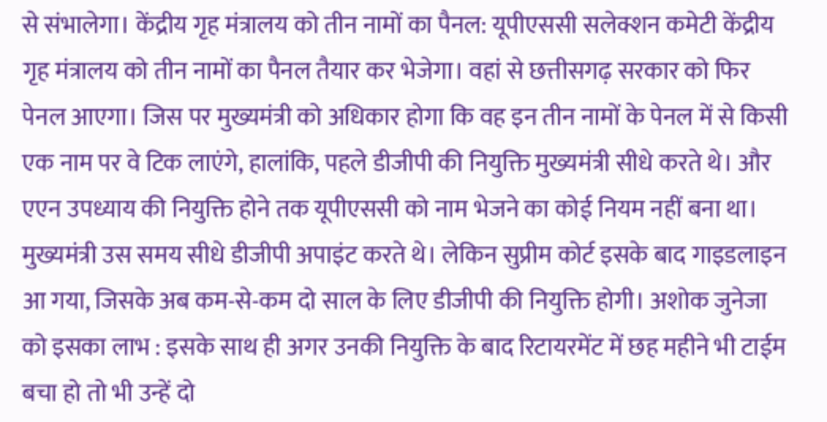से संभालेगा। केंद्रीय गृह मंत्रालय को तीन नामों का पैनल: यूपीएससी सलेक्शन कमेटी केंद्रीय गृह मंत्रालय को तीन नामों का पैनल तैयार कर भेजेगा। वहां से छत्तीसगढ़ सरकार को फिर पेनल आएगा। जिस पर मुख्यमंत्री को अधिकार होगा कि वह इन तीन नामों के पेनल में से किसी एक नाम पर वे टिक लाएंगे, हालांकि, पहले डीजीपी की नियुक्ति मुख्यमंत्री सीधे करते थे। और एएन उपध्याय की नियुक्ति होने तक यूपीएससी को नाम भेजने का कोई नियम नहीं बना था। मुख्यमंत्री उस समय सीधे डीजीपी अपाइंट करते थे। लेकिन सुप्रीम कोर्ट इसके बाद गाइडलाइन आ गया, जिसके अब कम-से-कम दो साल के लिए डीजीपी की नियुक्ति होगी। अशोक जुनेजा को इसका लाभ : इसके साथ ही अगर उनकी नियुक्ति के बाद रिटायरमेंट में छह महीने भी टाईम बचा हो तो भी उन्हें दो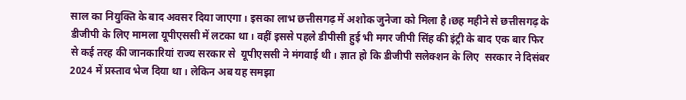साल का नियुक्ति के बाद अवसर दिया जाएगा। इसका लाभ छत्तीसगढ़ में अशोक जुनेजा को मिला है।छह महीने से छत्तीसगढ़ के डीजीपी के लिए मामला यूपीएससी में लटका था। वहीं इससे पहले डीपीसी हुई भी मगर जीपी सिंह की इंट्री के बाद एक बार फिर से कई तरह की जानकारियां राज्य सरकार से  यूपीएससी ने मंगवाई थी। ज्ञात हो कि डीजीपी सलेक्शन के लिए  सरकार ने दिसंबर 2024 में प्रस्ताव भेज दिया था। लेकिन अब यह समझा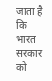जाता है कि भारत सरकार को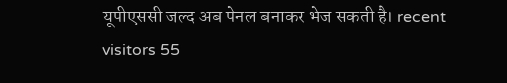यूपीएससी जल्द अब पेनल बनाकर भेज सकती है। recent visitors 55